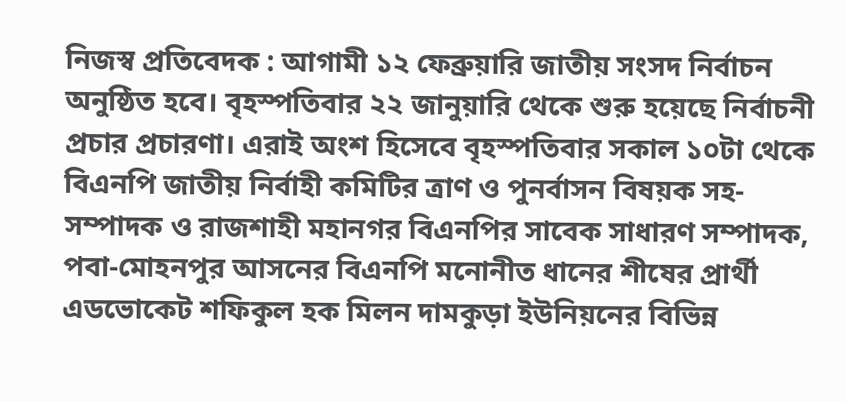নিজস্ব প্রতিবেদক : আগামী ১২ ফেব্রুয়ারি জাতীয় সংসদ নির্বাচন অনুষ্ঠিত হবে। বৃহস্পতিবার ২২ জানুয়ারি থেকে শুরু হয়েছে নির্বাচনী প্রচার প্রচারণা। এরাই অংশ হিসেবে বৃহস্পতিবার সকাল ১০টা থেকে বিএনপি জাতীয় নির্বাহী কমিটির ত্রাণ ও পুনর্বাসন বিষয়ক সহ-সম্পাদক ও রাজশাহী মহানগর বিএনপির সাবেক সাধারণ সম্পাদক, পবা-মোহনপুর আসনের বিএনপি মনোনীত ধানের শীষের প্রার্থী এডভোকেট শফিকুল হক মিলন দামকুড়া ইউনিয়নের বিভিন্ন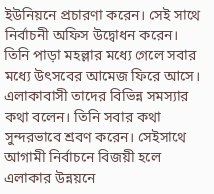ইউনিয়নে প্রচারণা করেন। সেই সাথে নির্বাচনী অফিস উদ্বোধন করেন।
তিনি পাড়া মহল্লার মধ্যে গেলে সবার মধ্যে উৎসবের আমেজ ফিরে আসে। এলাকাবাসী তাদের বিভিন্ন সমস্যার কথা বলেন। তিনি সবার কথা সুন্দরভাবে শ্রবণ করেন। সেইসাথে আগামী নির্বাচনে বিজয়ী হলে এলাকার উন্নয়নে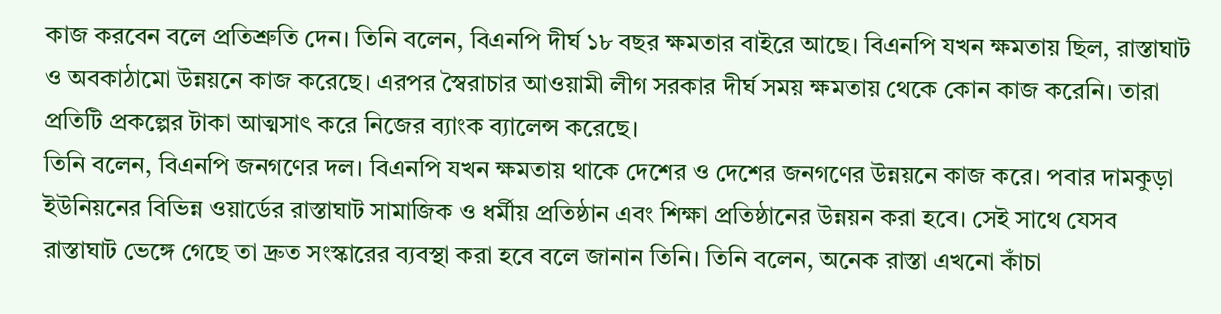কাজ করবেন বলে প্রতিশ্রুতি দেন। তিনি বলেন, বিএনপি দীর্ঘ ১৮ বছর ক্ষমতার বাইরে আছে। বিএনপি যখন ক্ষমতায় ছিল, রাস্তাঘাট ও অবকাঠামো উন্নয়নে কাজ করেছে। এরপর স্বৈরাচার আওয়ামী লীগ সরকার দীর্ঘ সময় ক্ষমতায় থেকে কোন কাজ করেনি। তারা প্রতিটি প্রকল্পের টাকা আত্মসাৎ করে নিজের ব্যাংক ব্যালেন্স করেছে।
তিনি বলেন, বিএনপি জনগণের দল। বিএনপি যখন ক্ষমতায় থাকে দেশের ও দেশের জনগণের উন্নয়নে কাজ করে। পবার দামকুড়া ইউনিয়নের বিভিন্ন ওয়ার্ডের রাস্তাঘাট সামাজিক ও ধর্মীয় প্রতিষ্ঠান এবং শিক্ষা প্রতিষ্ঠানের উন্নয়ন করা হবে। সেই সাথে যেসব রাস্তাঘাট ভেঙ্গে গেছে তা দ্রুত সংস্কারের ব্যবস্থা করা হবে বলে জানান তিনি। তিনি বলেন, অনেক রাস্তা এখনো কাঁচা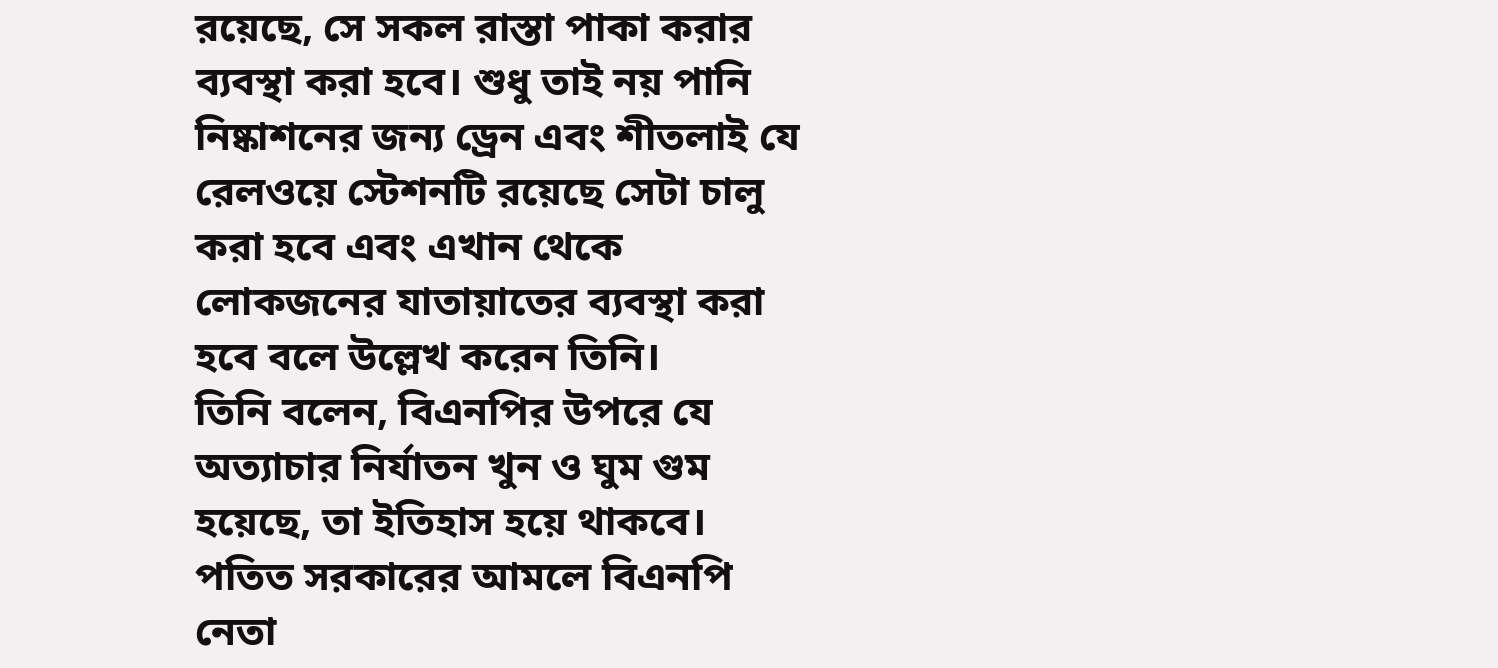রয়েছে, সে সকল রাস্তা পাকা করার ব্যবস্থা করা হবে। শুধু তাই নয় পানি নিষ্কাশনের জন্য ড্রেন এবং শীতলাই যে রেলওয়ে স্টেশনটি রয়েছে সেটা চালু করা হবে এবং এখান থেকে লোকজনের যাতায়াতের ব্যবস্থা করা হবে বলে উল্লেখ করেন তিনি।
তিনি বলেন, বিএনপির উপরে যে অত্যাচার নির্যাতন খুন ও ঘুম গুম হয়েছে, তা ইতিহাস হয়ে থাকবে। পতিত সরকারের আমলে বিএনপি নেতা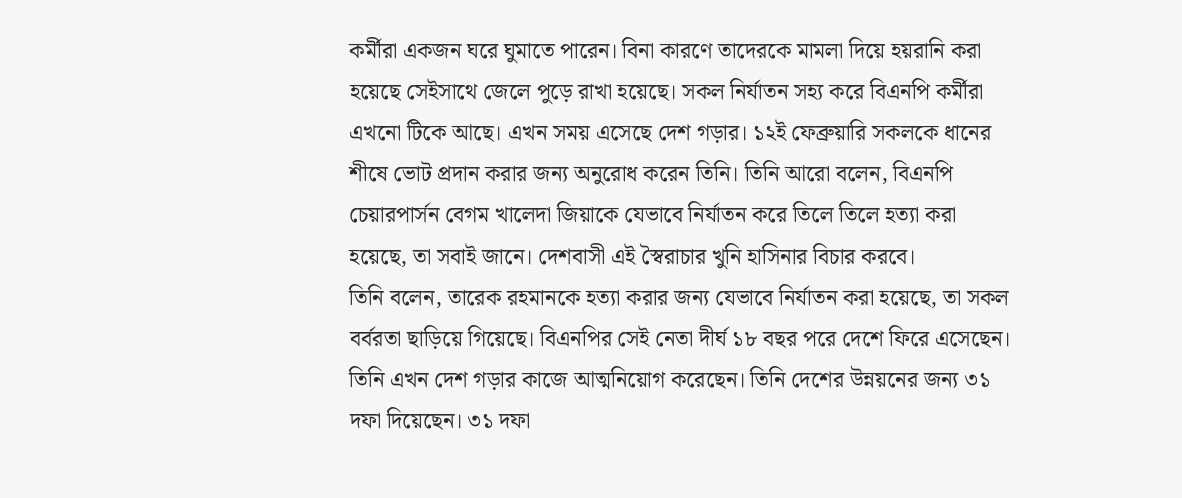কর্মীরা একজন ঘরে ঘুমাতে পারেন। বিনা কারণে তাদেরকে মামলা দিয়ে হয়রানি করা হয়েছে সেইসাথে জেলে পুড়ে রাখা হয়েছে। সকল নির্যাতন সহ্য করে বিএনপি কর্মীরা এখনো টিকে আছে। এখন সময় এসেছে দেশ গড়ার। ১২ই ফেব্রুয়ারি সকলকে ধানের শীষে ভোট প্রদান করার জন্য অনুরোধ করেন তিনি। তিনি আরো বলেন, বিএনপি চেয়ারপার্সন বেগম খালেদা জিয়াকে যেভাবে নির্যাতন করে তিলে তিলে হত্যা করা হয়েছে, তা সবাই জানে। দেশবাসী এই স্বৈরাচার খুনি হাসিনার বিচার করবে।
তিনি বলেন, তারেক রহমানকে হত্যা করার জন্য যেভাবে নির্যাতন করা হয়েছে, তা সকল বর্বরতা ছাড়িয়ে গিয়েছে। বিএনপির সেই নেতা দীর্ঘ ১৮ বছর পরে দেশে ফিরে এসেছেন। তিনি এখন দেশ গড়ার কাজে আত্মনিয়োগ করেছেন। তিনি দেশের উন্নয়নের জন্য ৩১ দফা দিয়েছেন। ৩১ দফা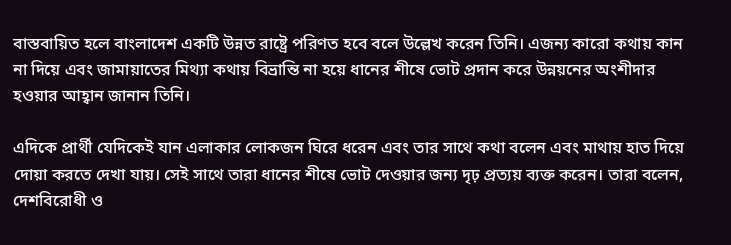বাস্তবায়িত হলে বাংলাদেশ একটি উন্নত রাষ্ট্রে পরিণত হবে বলে উল্লেখ করেন তিনি। এজন্য কারো কথায় কান না দিয়ে এবং জামায়াতের মিথ্যা কথায় বিভ্রান্তি না হয়ে ধানের শীষে ভোট প্রদান করে উন্নয়নের অংশীদার হওয়ার আহ্বান জানান তিনি।

এদিকে প্রার্থী যেদিকেই যান এলাকার লোকজন ঘিরে ধরেন এবং তার সাথে কথা বলেন এবং মাথায় হাত দিয়ে দোয়া করতে দেখা যায়। সেই সাথে তারা ধানের শীষে ভোট দেওয়ার জন্য দৃঢ় প্রত্যয় ব্যক্ত করেন। তারা বলেন, দেশবিরোধী ও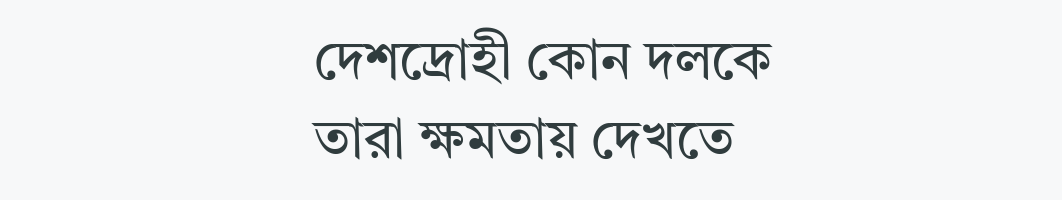দেশদ্রোহী কোন দলকে তারা ক্ষমতায় দেখতে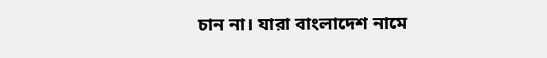চান না। যারা বাংলাদেশ নামে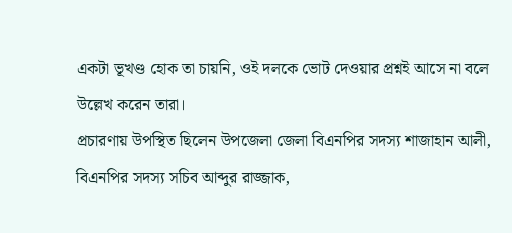একটা ভূখণ্ড হোক তা চায়নি, ওই দলকে ভোট দেওয়ার প্রশ্নই আসে না বলে উল্লেখ করেন তারা।
প্রচারণায় উপস্থিত ছিলেন উপজেলা জেলা বিএনপির সদস্য শাজাহান আলী, বিএনপির সদস্য সচিব আব্দুর রাজ্জাক,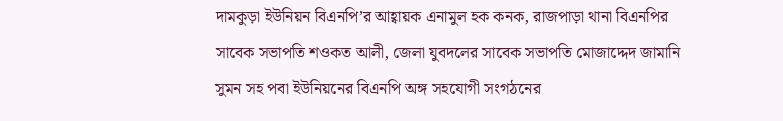দামকুড়া ইউনিয়ন বিএনপি’র আহ্বায়ক এনামুল হক কনক, রাজপাড়া থানা বিএনপির সাবেক সভাপতি শওকত আলী, জেলা যুবদলের সাবেক সভাপতি মোজাদ্দেদ জামানি সুমন সহ পবা ইউনিয়নের বিএনপি অঙ্গ সহযোগী সংগঠনের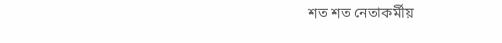শত শত নেতাকর্মীয়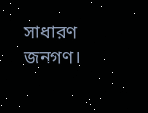সাধারণ জনগণ।